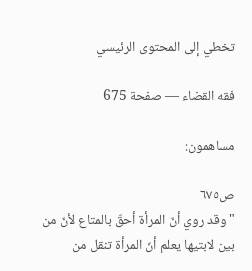تخطي إلى المحتوى الرئيسي

فقه القضاء — صفحة 675

مساهمون:

ص٦٧٥
" وقد روي أنّ المرأة أحقّ بالمتاع لأنّ من بين لابتيها يعلم أنّ المرأة تنقل من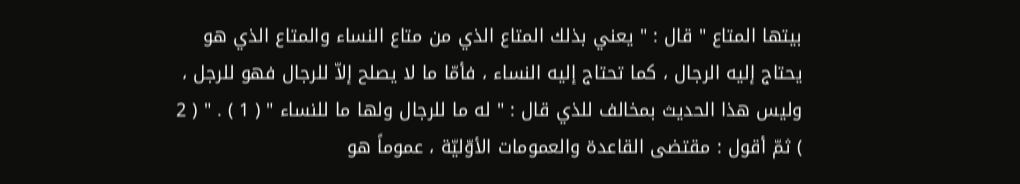بيتها المتاع " قال : " يعني بذلك المتاع الذي من متاع النساء والمتاع الذي هو يحتاج إليه الرجال ، كما تحتاج إليه النساء ، فأمّا ما لا يصلح إلاّ للرجال فهو للرجل ، وليس هذا الحديث بمخالف للذي قال : " له ما للرجال ولها ما للنساء " ( 1 ) . " ( 2 ) ثمّ أقول : مقتضى القاعدة والعمومات الأوّليّة ، عموماً هو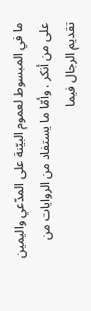ما في المبسوط لعموم البيّنة على المدّعي واليمين على من أنكر . وأمّا ما يستفاد من الروايات من تقديم الرجال فيما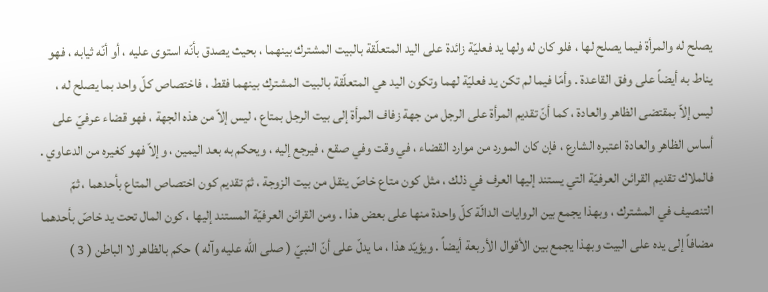يصلح له والمرأة فيما يصلح لها ، فلو كان له ولها يد فعليّة زائدة على اليد المتعلّقة بالبيت المشترك بينهما ، بحيث يصدق بأنّه استوى عليه ، أو أنّه ثيابه ، فهو يناط به أيضاً على وفق القاعدة . وأمّا فيما لم تكن يد فعليّة لهما وتكون اليد هي المتعلّقة بالبيت المشترك بينهما فقط ، فاختصاص كلّ واحد بما يصلح له ، ليس إلاّ بمقتضى الظاهر والعادة ، كما أنّ تقديم المرأة على الرجل من جهة زفاف المرأة إلى بيت الرجل بمتاع ، ليس إلاّ من هذه الجهة ، فهو قضاء عرفيّ على أساس الظاهر والعادة اعتبره الشارع ، فإن كان المورد من موارد القضاء ، في وقت وفي صقع ، فيرجع إليه ، ويحكم به بعد اليمين ، وإلاّ فهو كغيره من الدعاوي . فالملاك تقديم القرائن العرفيّة التي يستند إليها العرف في ذلك ، مثل كون متاع خاصّ ينقل من بيت الزوجة ، ثمّ تقديم كون اختصاص المتاع بأحدهما ، ثمّ التنصيف في المشترك ، وبهذا يجمع بين الروايات الدالّة كلّ واحدة منها على بعض هذا . ومن القرائن العرفيّة المستند إليها ، كون المال تحت يد خاصّ بأحدهما مضافاً إلى يده على البيت وبهذا يجمع بين الأقوال الأربعة أيضاً . ويؤيّد هذا ، ما يدلّ على أنّ النبيّ ( صلى الله عليه وآله ) حكم بالظاهر لا الباطن ( 3 )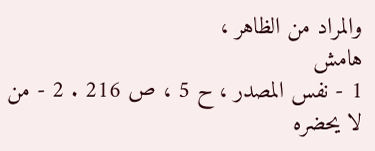والمراد من الظاهر ،
هامش
1 - نفس المصدر ، ح 5 ، ص 216 . 2 - من لا يحضره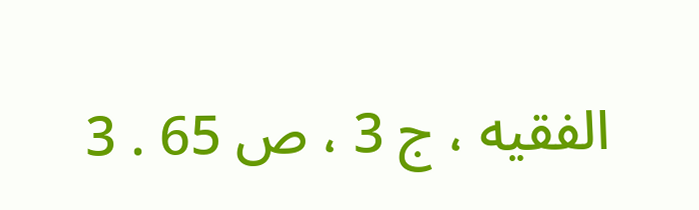الفقيه ، ج 3 ، ص 65 . 3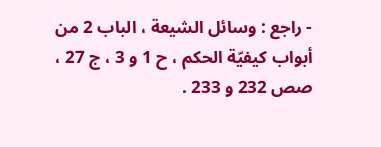- راجع : وسائل الشيعة ، الباب 2 من أبواب كيفيّة الحكم ، ح 1 و 3 ، ج 27 ، صص 232 و 233 .